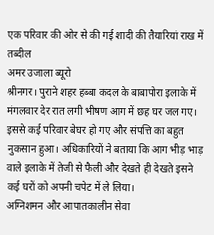एक परिवार की ओर से की गई शादी की तैयारियां राख में तब्दील
अमर उजाला ब्यूरो
श्रीनगर। पुराने शहर हब्बा कदल के बाबापोरा इलाके में मंगलवार देर रात लगी भीषण आग में छह घर जल गए। इससे कई परिवार बेघर हो गए और संपत्ति का बहुत नुकसान हुआ। अधिकारियों ने बताया कि आग भीड़ भाड़ वाले इलाके में तेजी से फैली और देखते ही देखते इसने कई घरों को अपनी चपेट में ले लिया।
अग्निशमन और आपातकालीन सेवा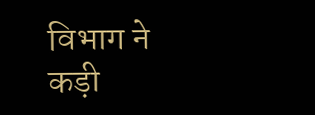विभाग ने कड़ी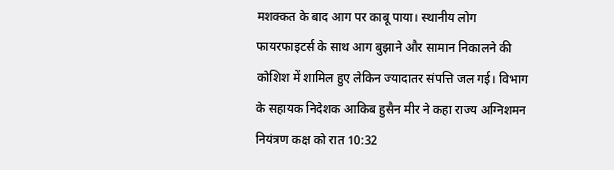मशक्कत के बाद आग पर काबू पाया। स्थानीय लोग फायरफाइटर्स के साथ आग बुझाने और सामान निकालने की कोशिश में शामिल हुए लेकिन ज्यादातर संपत्ति जल गई। विभाग के सहायक निदेशक आकिब हुसैन मीर ने कहा राज्य अग्निशमन नियंत्रण कक्ष को रात 10:32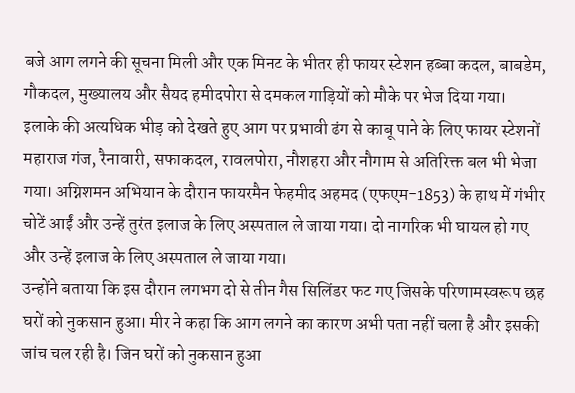बजे आग लगने की सूचना मिली और एक मिनट के भीतर ही फायर स्टेशन हब्बा कदल, बाबडेम, गौकदल, मुख्यालय और सैयद हमीदपोरा से दमकल गाड़ियों को मौके पर भेज दिया गया।
इलाके की अत्यधिक भीड़ को देखते हुए आग पर प्रभावी ढंग से काबू पाने के लिए फायर स्टेशनों महाराज गंज, रैनावारी, सफाकदल, रावलपोरा, नौशहरा और नौगाम से अतिरिक्त बल भी भेजा गया। अग्निशमन अभियान के दौरान फायरमैन फेहमीद अहमद (एफएम-1853) के हाथ में गंभीर चोटें आईं और उन्हें तुरंत इलाज के लिए अस्पताल ले जाया गया। दो नागरिक भी घायल हो गए और उन्हें इलाज के लिए अस्पताल ले जाया गया।
उन्होंने बताया कि इस दौरान लगभग दो से तीन गैस सिलिंडर फट गए जिसके परिणामस्वरूप छह घरों को नुकसान हुआ। मीर ने कहा कि आग लगने का कारण अभी पता नहीं चला है और इसकी जांच चल रही है। जिन घरों को नुकसान हुआ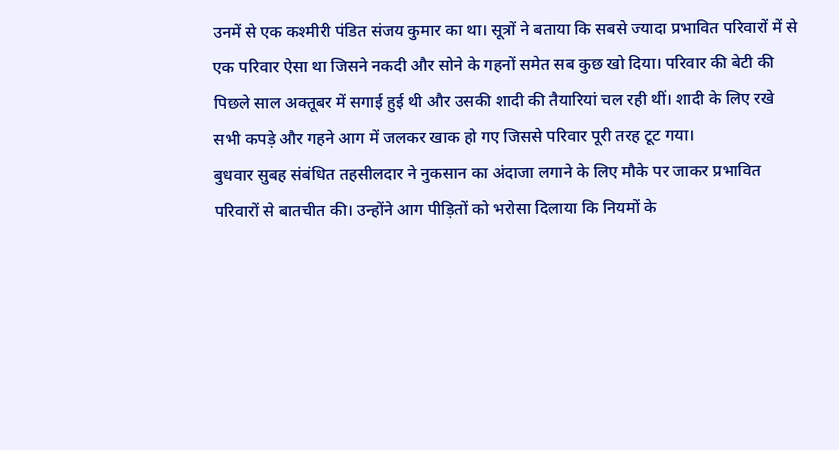उनमें से एक कश्मीरी पंडित संजय कुमार का था। सूत्रों ने बताया कि सबसे ज्यादा प्रभावित परिवारों में से एक परिवार ऐसा था जिसने नकदी और सोने के गहनों समेत सब कुछ खो दिया। परिवार की बेटी की पिछले साल अक्तूबर में सगाई हुई थी और उसकी शादी की तैयारियां चल रही थीं। शादी के लिए रखे सभी कपड़े और गहने आग में जलकर खाक हो गए जिससे परिवार पूरी तरह टूट गया।
बुधवार सुबह संबंधित तहसीलदार ने नुकसान का अंदाजा लगाने के लिए मौके पर जाकर प्रभावित परिवारों से बातचीत की। उन्होंने आग पीड़ितों को भरोसा दिलाया कि नियमों के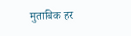मुताबिक हर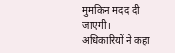मुमकिन मदद दी जाएगी। अधिकारियों ने कहा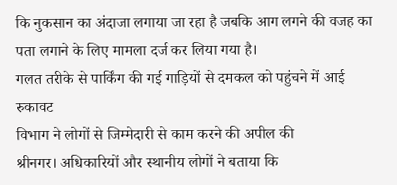कि नुकसान का अंदाजा लगाया जा रहा है जबकि आग लगने की वजह का पता लगाने के लिए मामला दर्ज कर लिया गया है।
गलत तरीके से पार्किंग की गई गाड़ियों से दमकल को पहुंचने में आई रुकावट
विभाग ने लोगों से जिम्मेदारी से काम करने की अपील की
श्रीनगर। अधिकारियों और स्थानीय लोगों ने बताया कि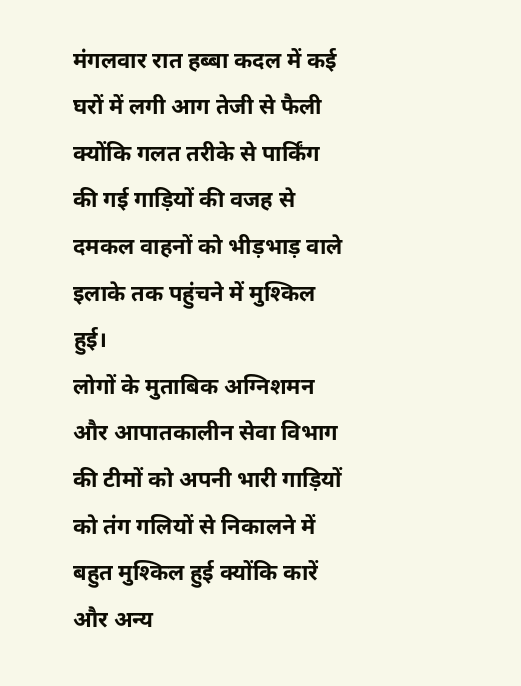मंगलवार रात हब्बा कदल में कई घरों में लगी आग तेजी से फैली क्योंकि गलत तरीके से पार्किंग की गई गाड़ियों की वजह से दमकल वाहनों को भीड़भाड़ वाले इलाके तक पहुंचने में मुश्किल हुई।
लोगों के मुताबिक अग्निशमन और आपातकालीन सेवा विभाग की टीमों को अपनी भारी गाड़ियों को तंग गलियों से निकालने में बहुत मुश्किल हुई क्योंकि कारें और अन्य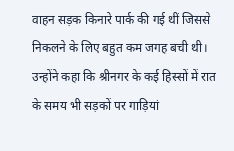वाहन सड़क किनारे पार्क की गई थीं जिससे निकलने के लिए बहुत कम जगह बची थी। उन्होंने कहा कि श्रीनगर के कई हिस्सों में रात के समय भी सड़कों पर गाड़ियां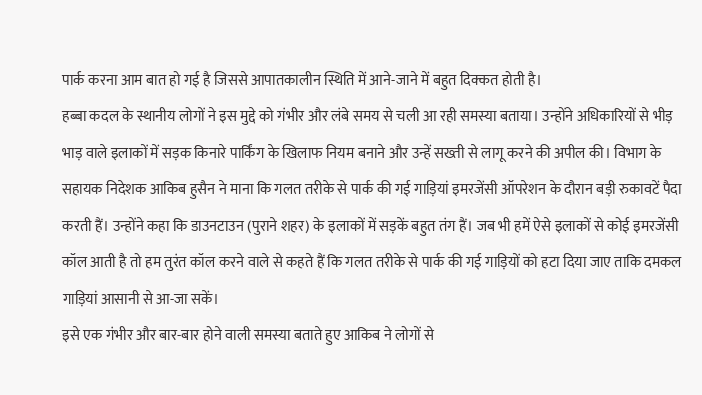पार्क करना आम बात हो गई है जिससे आपातकालीन स्थिति में आने-जाने में बहुत दिक्कत होती है।
हब्बा कदल के स्थानीय लोगों ने इस मुद्दे को गंभीर और लंबे समय से चली आ रही समस्या बताया। उन्होंने अधिकारियों से भीड़ भाड़ वाले इलाकों में सड़क किनारे पार्किंग के खिलाफ नियम बनाने और उन्हें सख्ती से लागू करने की अपील की। विभाग के सहायक निदेशक आकिब हुसैन ने माना कि गलत तरीके से पार्क की गई गाड़ियां इमरजेंसी ऑपरेशन के दौरान बड़ी रुकावटें पैदा करती हैं। उन्होंने कहा कि डाउनटाउन (पुराने शहर) के इलाकों में सड़कें बहुत तंग हैं। जब भी हमें ऐसे इलाकों से कोई इमरजेंसी कॉल आती है तो हम तुरंत कॉल करने वाले से कहते हैं कि गलत तरीके से पार्क की गई गाड़ियों को हटा दिया जाए ताकि दमकल गाड़ियां आसानी से आ-जा सकें।
इसे एक गंभीर और बार-बार होने वाली समस्या बताते हुए आकिब ने लोगों से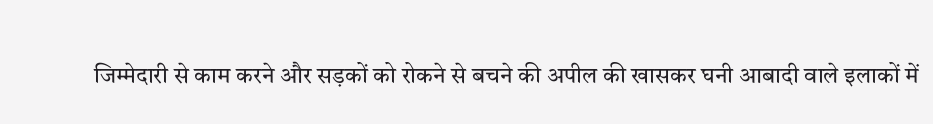जिम्मेदारी से काम करने और सड़कों को रोकने से बचने की अपील की खासकर घनी आबादी वाले इलाकों में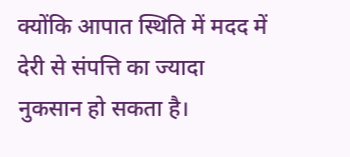क्योंकि आपात स्थिति में मदद में देरी से संपत्ति का ज्यादा नुकसान हो सकता है।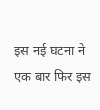इस नई घटना ने एक बार फिर इस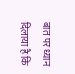बात पर ध्यान दिलाया है कि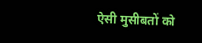ऐसी मुसीबतों को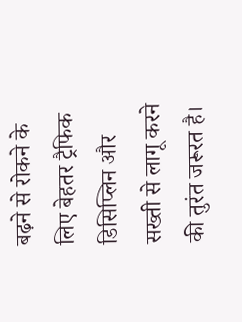बढ़ने से रोकने के लिए बेहतर ट्रैफिक डिसिप्लिन और सख्ती से लागू करने की तुरंत जरूरत है।